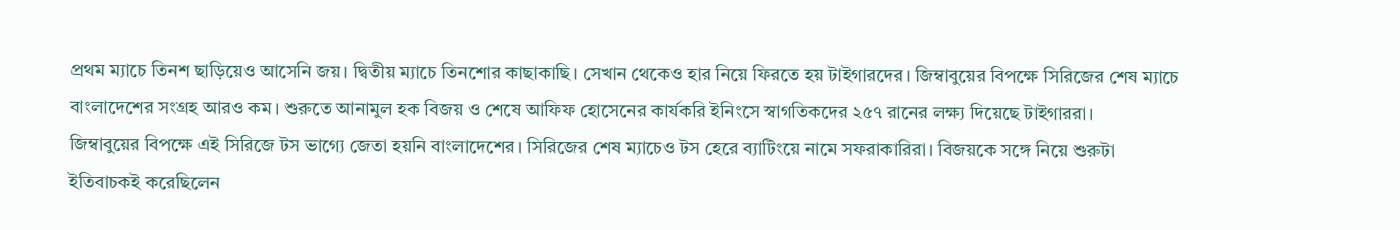প্রথম ম্যাচে তিনশ ছাড়িয়েও আসেনি জয়। দ্বিতীয় ম্যাচে তিনশোর কাছাকাছি। সেখান থেকেও হার নিয়ে ফিরতে হয় টাইগারদের। জিম্বাবুয়ের বিপক্ষে সিরিজের শেষ ম্যাচে বাংলাদেশের সংগ্রহ আরও কম। শুরুতে আনামুল হক বিজয় ও শেষে আফিফ হোসেনের কার্যকরি ইনিংসে স্বাগতিকদের ২৫৭ রানের লক্ষ্য দিয়েছে টাইগাররা।
জিম্বাবুয়ের বিপক্ষে এই সিরিজে টস ভাগ্যে জেতা হয়নি বাংলাদেশের। সিরিজের শেষ ম্যাচেও টস হেরে ব্যাটিংয়ে নামে সফরাকারিরা। বিজয়কে সঙ্গে নিয়ে শুরুটা ইতিবাচকই করেছিলেন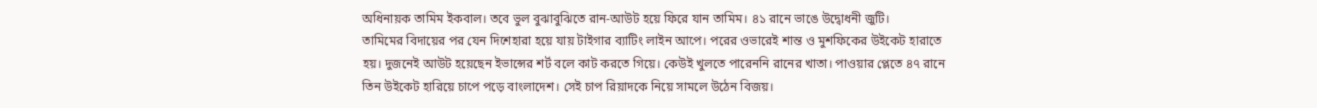অধিনায়ক তামিম ইকবাল। তবে ভুল বুঝাবুঝিতে রান-আউট হয়ে ফিরে যান তামিম। ৪১ রানে ভাঙে উদ্বোধনী জুটি।
তামিমের বিদায়ের পর যেন দিশেহারা হয়ে যায় টাইগার ব্যাটিং লাইন আপে। পরের ওভারেই শান্ত ও মুশফিকের উইকেট হারাতে হয়। দুজনেই আউট হয়েছেন ইভান্সের শর্ট বলে কাট করতে গিয়ে। কেউই খুলতে পারেননি রানের খাতা। পাওয়ার প্লেতে ৪৭ রানে তিন উইকেট হারিয়ে চাপে পড়ে বাংলাদেশ। সেই চাপ রিয়াদকে নিয়ে সামলে উঠেন বিজয়।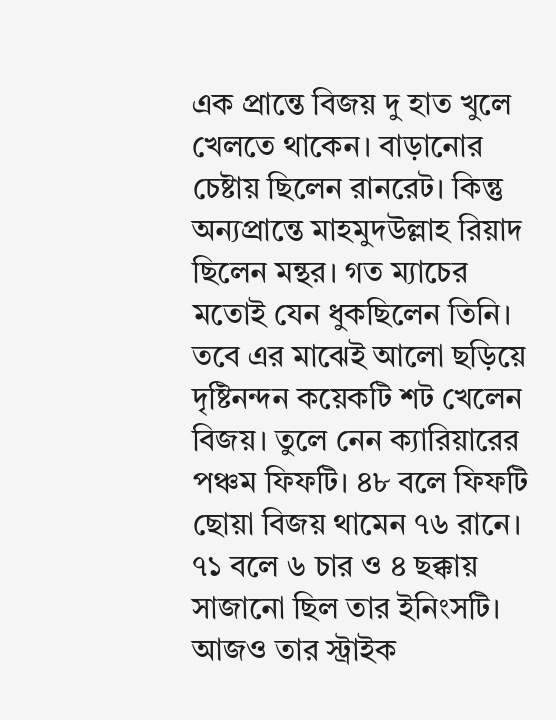এক প্রান্তে বিজয় দু হাত খুলে খেলতে থাকেন। বাড়ানোর চেষ্টায় ছিলেন রানরেট। কিন্তু অন্যপ্রান্তে মাহমুদউল্লাহ রিয়াদ ছিলেন মন্থর। গত ম্যাচের মতোই যেন ধুকছিলেন তিনি। তবে এর মাঝেই আলো ছড়িয়ে দৃষ্টিনন্দন কয়েকটি শট খেলেন বিজয়। তুলে নেন ক্যারিয়ারের পঞ্চম ফিফটি। ৪৮ বলে ফিফটি ছোয়া বিজয় থামেন ৭৬ রানে। ৭১ বলে ৬ চার ও ৪ ছক্কায় সাজানো ছিল তার ইনিংসটি। আজও তার স্ট্রাইক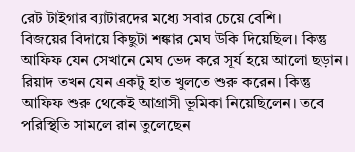রেট টাইগার ব্যাটারদের মধ্যে সবার চেয়ে বেশি।
বিজয়ের বিদায়ে কিছুটা শঙ্কার মেঘ উকি দিয়েছিল। কিন্তু আফিফ যেন সেখানে মেঘ ভেদ করে সূর্য হয়ে আলো ছড়ান। রিয়াদ তখন যেন একটু হাত খুলতে শুরু করেন। কিন্তু আফিফ শুরু থেকেই আগ্রাসী ভূমিকা নিয়েছিলেন। তবে পরিস্থিতি সামলে রান তুলেছেন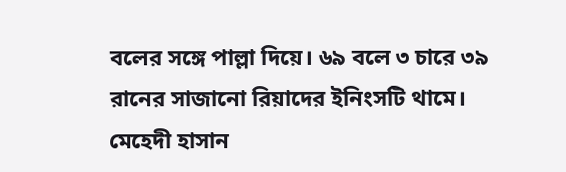বলের সঙ্গে পাল্লা দিয়ে। ৬৯ বলে ৩ চারে ৩৯ রানের সাজানো রিয়াদের ইনিংসটি থামে। মেহেদী হাসান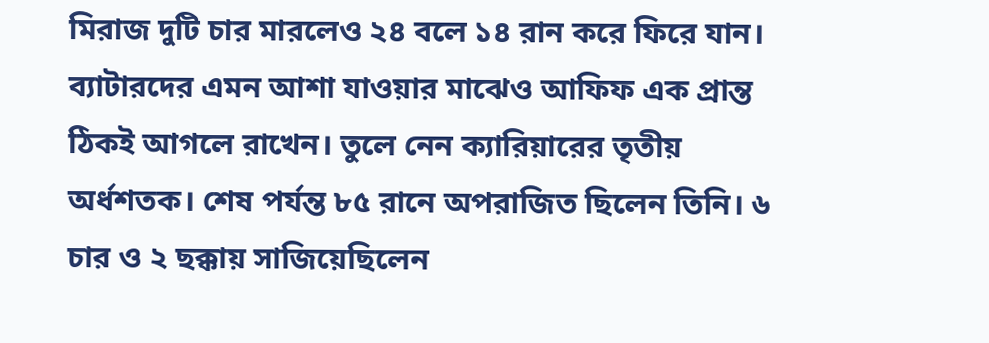মিরাজ দুটি চার মারলেও ২৪ বলে ১৪ রান করে ফিরে যান।
ব্যাটারদের এমন আশা যাওয়ার মাঝেও আফিফ এক প্রান্ত ঠিকই আগলে রাখেন। তুলে নেন ক্যারিয়ারের তৃতীয় অর্ধশতক। শেষ পর্যন্ত ৮৫ রানে অপরাজিত ছিলেন তিনি। ৬ চার ও ২ ছক্কায় সাজিয়েছিলেন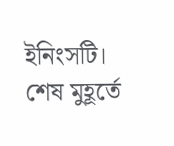ইনিংসটি। শেষ মুহূর্তে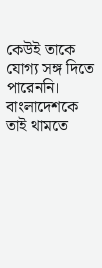কেউই তাকে যোগ্য সঙ্গ দিতে পারেননি। বাংলাদেশকে তাই থামতে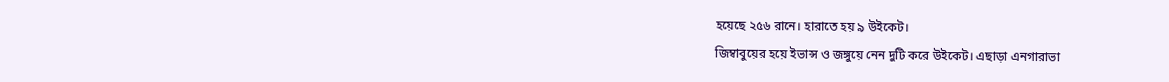হয়েছে ২৫৬ রানে। হারাতে হয় ৯ উইকেট।
জিম্বাবুয়ের হয়ে ইভান্স ও জঙ্গুয়ে নেন দুটি করে উইকেট। এছাড়া এনগারাভা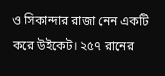ও সিকান্দার রাজা নেন একটি করে উইকেট। ২৫৭ রানের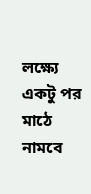লক্ষ্যে একটু পর মাঠে নামবে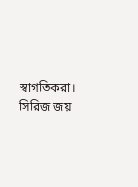স্বাগতিকরা। সিরিজ জয়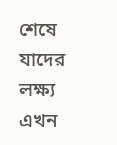শেষে যাদের লক্ষ্য এখন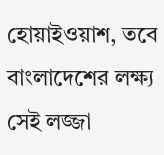হোয়াইওয়াশ, তবে বাংলাদেশের লক্ষ্য সেই লজ্জা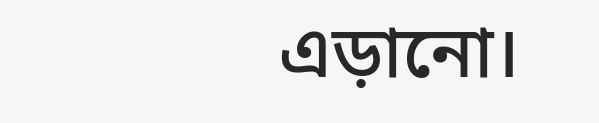এড়ানো।